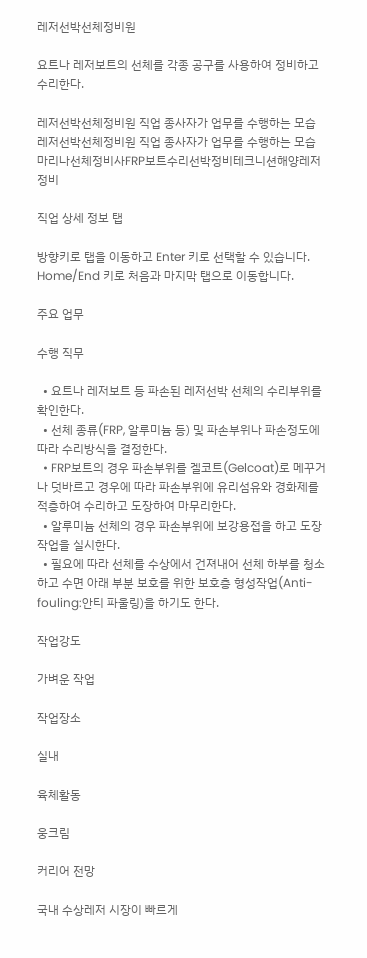레저선박선체정비원

요트나 레저보트의 선체를 각종 공구를 사용하여 정비하고 수리한다.

레저선박선체정비원 직업 종사자가 업무를 수행하는 모습
레저선박선체정비원 직업 종사자가 업무를 수행하는 모습
마리나선체정비사FRP보트수리선박정비테크니션해양레저정비

직업 상세 정보 탭

방향키로 탭을 이동하고 Enter 키로 선택할 수 있습니다. Home/End 키로 처음과 마지막 탭으로 이동합니다.

주요 업무

수행 직무

  • 요트나 레저보트 등 파손된 레저선박 선체의 수리부위를 확인한다.
  • 선체 종류(FRP, 알루미늄 등) 및 파손부위나 파손정도에 따라 수리방식을 결정한다.
  • FRP보트의 경우 파손부위를 겔코트(Gelcoat)로 메꾸거나 덧바르고 경우에 따라 파손부위에 유리섬유와 경화제를 적층하여 수리하고 도장하여 마무리한다.
  • 알루미늄 선체의 경우 파손부위에 보강용접을 하고 도장작업을 실시한다.
  • 필요에 따라 선체를 수상에서 건져내어 선체 하부를 청소하고 수면 아래 부분 보호를 위한 보호층 형성작업(Anti-fouling:안티 파울링)을 하기도 한다.

작업강도

가벼운 작업

작업장소

실내

육체활동

웅크림

커리어 전망

국내 수상레저 시장이 빠르게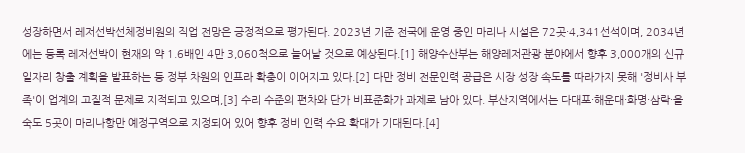성장하면서 레저선박선체정비원의 직업 전망은 긍정적으로 평가된다. 2023년 기준 전국에 운영 중인 마리나 시설은 72곳·4,341선석이며, 2034년에는 등록 레저선박이 현재의 약 1.6배인 4만 3,060척으로 늘어날 것으로 예상된다.[1] 해양수산부는 해양레저관광 분야에서 향후 3,000개의 신규 일자리 창출 계획을 발표하는 등 정부 차원의 인프라 확충이 이어지고 있다.[2] 다만 정비 전문인력 공급은 시장 성장 속도를 따라가지 못해 '정비사 부족'이 업계의 고질적 문제로 지적되고 있으며,[3] 수리 수준의 편차와 단가 비표준화가 과제로 남아 있다. 부산지역에서는 다대포·해운대·화명·삼락·을숙도 5곳이 마리나항만 예정구역으로 지정되어 있어 향후 정비 인력 수요 확대가 기대된다.[4]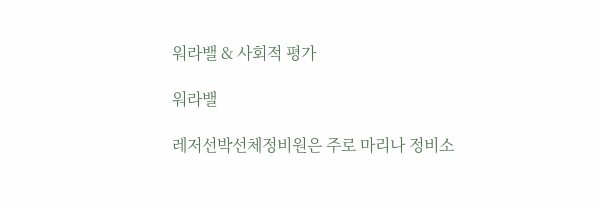워라밸 & 사회적 평가

워라밸

레저선박선체정비원은 주로 마리나 정비소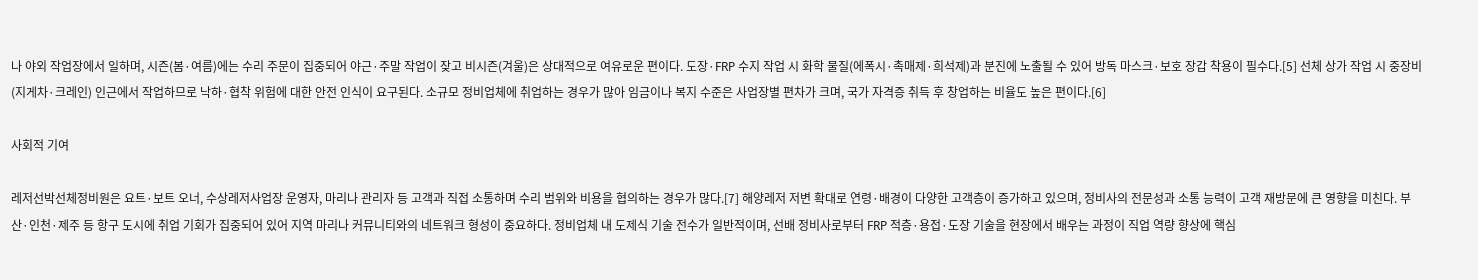나 야외 작업장에서 일하며, 시즌(봄·여름)에는 수리 주문이 집중되어 야근·주말 작업이 잦고 비시즌(겨울)은 상대적으로 여유로운 편이다. 도장·FRP 수지 작업 시 화학 물질(에폭시·촉매제·희석제)과 분진에 노출될 수 있어 방독 마스크·보호 장갑 착용이 필수다.[5] 선체 상가 작업 시 중장비(지게차·크레인) 인근에서 작업하므로 낙하·협착 위험에 대한 안전 인식이 요구된다. 소규모 정비업체에 취업하는 경우가 많아 임금이나 복지 수준은 사업장별 편차가 크며, 국가 자격증 취득 후 창업하는 비율도 높은 편이다.[6]

사회적 기여

레저선박선체정비원은 요트·보트 오너, 수상레저사업장 운영자, 마리나 관리자 등 고객과 직접 소통하며 수리 범위와 비용을 협의하는 경우가 많다.[7] 해양레저 저변 확대로 연령·배경이 다양한 고객층이 증가하고 있으며, 정비사의 전문성과 소통 능력이 고객 재방문에 큰 영향을 미친다. 부산·인천·제주 등 항구 도시에 취업 기회가 집중되어 있어 지역 마리나 커뮤니티와의 네트워크 형성이 중요하다. 정비업체 내 도제식 기술 전수가 일반적이며, 선배 정비사로부터 FRP 적층·용접·도장 기술을 현장에서 배우는 과정이 직업 역량 향상에 핵심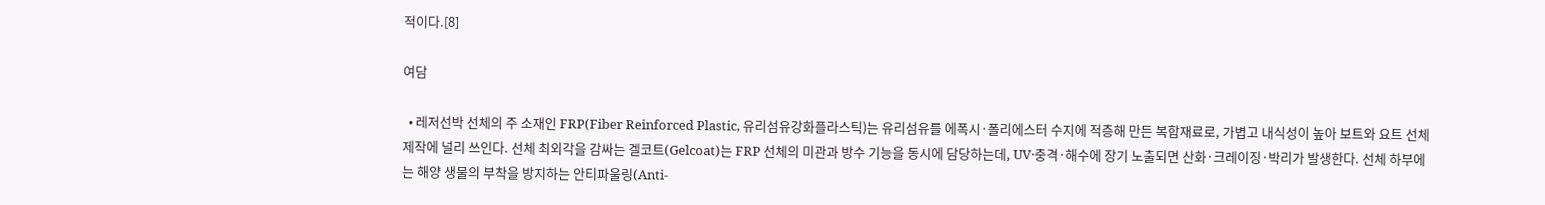적이다.[8]

여담

  • 레저선박 선체의 주 소재인 FRP(Fiber Reinforced Plastic, 유리섬유강화플라스틱)는 유리섬유를 에폭시·폴리에스터 수지에 적층해 만든 복합재료로, 가볍고 내식성이 높아 보트와 요트 선체 제작에 널리 쓰인다. 선체 최외각을 감싸는 겔코트(Gelcoat)는 FRP 선체의 미관과 방수 기능을 동시에 담당하는데, UV·충격·해수에 장기 노출되면 산화·크레이징·박리가 발생한다. 선체 하부에는 해양 생물의 부착을 방지하는 안티파울링(Anti-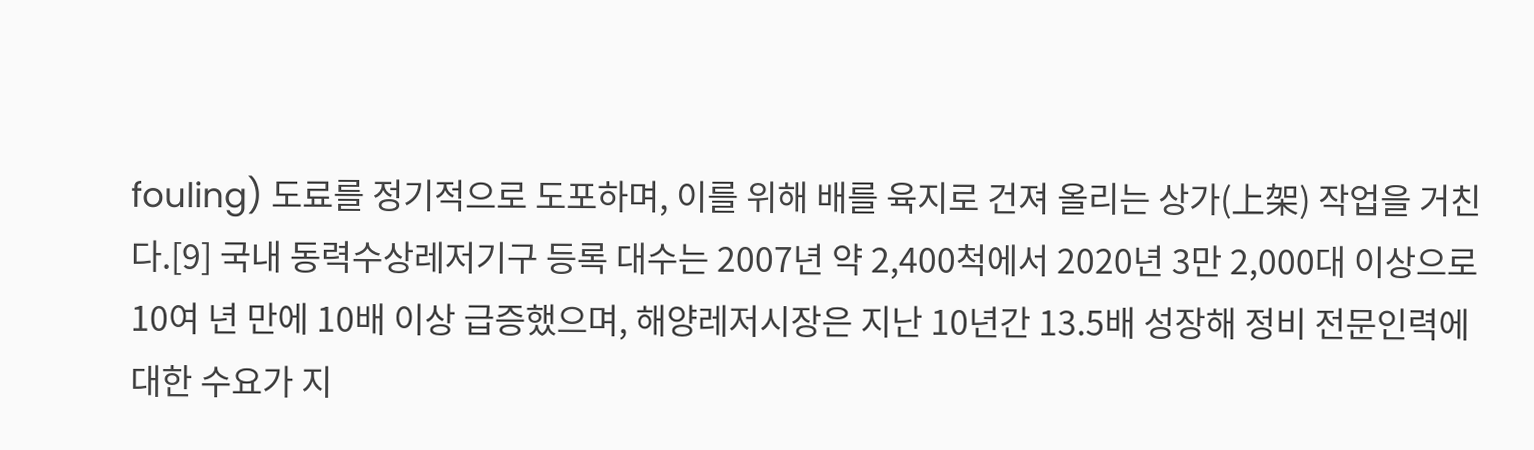fouling) 도료를 정기적으로 도포하며, 이를 위해 배를 육지로 건져 올리는 상가(上架) 작업을 거친다.[9] 국내 동력수상레저기구 등록 대수는 2007년 약 2,400척에서 2020년 3만 2,000대 이상으로 10여 년 만에 10배 이상 급증했으며, 해양레저시장은 지난 10년간 13.5배 성장해 정비 전문인력에 대한 수요가 지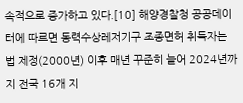속적으로 증가하고 있다.[10] 해양경찰청 공공데이터에 따르면 동력수상레저기구 조종면허 취득자는 법 제정(2000년) 이후 매년 꾸준히 늘어 2024년까지 전국 16개 지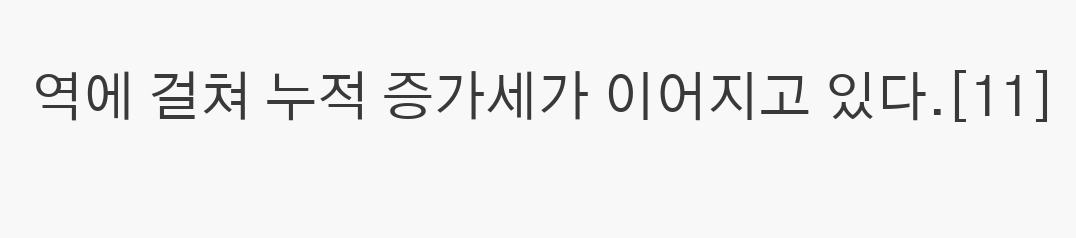역에 걸쳐 누적 증가세가 이어지고 있다.[11]